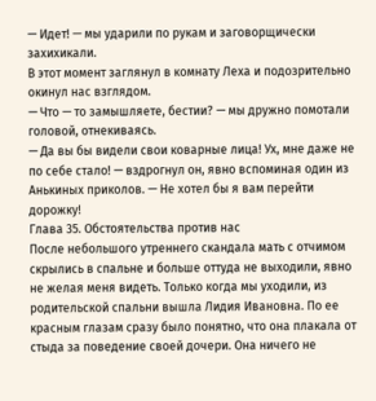— Идет! — мы ударили по рукам и заговорщически захихикали.
В этот момент заглянул в комнату Леха и подозрительно окинул нас взглядом.
— Что — то замышляете, бестии? — мы дружно помотали головой, отнекиваясь.
— Да вы бы видели свои коварные лица! Ух, мне даже не по себе стало! — вздрогнул он, явно вспоминая один из Анькиных приколов. — Не хотел бы я вам перейти дорожку!
Глава 35. Обстоятельства против нас
После небольшого утреннего скандала мать с отчимом скрылись в спальне и больше оттуда не выходили, явно не желая меня видеть. Только когда мы уходили, из родительской спальни вышла Лидия Ивановна. По ее красным глазам сразу было понятно, что она плакала от стыда за поведение своей дочери. Она ничего не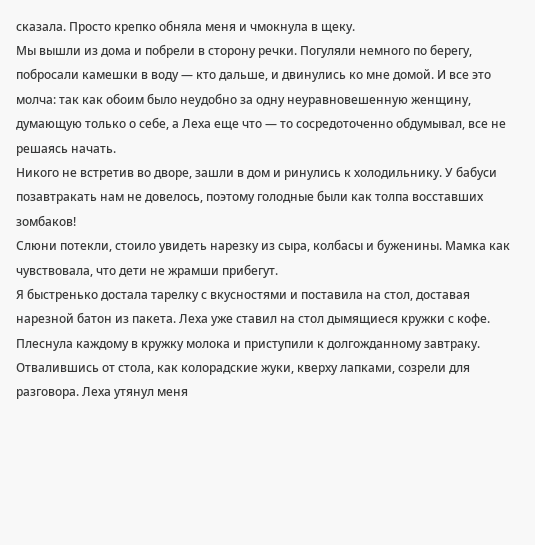сказала. Просто крепко обняла меня и чмокнула в щеку.
Мы вышли из дома и побрели в сторону речки. Погуляли немного по берегу, побросали камешки в воду — кто дальше, и двинулись ко мне домой. И все это молча: так как обоим было неудобно за одну неуравновешенную женщину, думающую только о себе, а Леха еще что — то сосредоточенно обдумывал, все не решаясь начать.
Никого не встретив во дворе, зашли в дом и ринулись к холодильнику. У бабуси позавтракать нам не довелось, поэтому голодные были как толпа восставших зомбаков!
Слюни потекли, стоило увидеть нарезку из сыра, колбасы и буженины. Мамка как чувствовала, что дети не жрамши прибегут.
Я быстренько достала тарелку с вкусностями и поставила на стол, доставая нарезной батон из пакета. Леха уже ставил на стол дымящиеся кружки с кофе. Плеснула каждому в кружку молока и приступили к долгожданному завтраку.
Отвалившись от стола, как колорадские жуки, кверху лапками, созрели для разговора. Леха утянул меня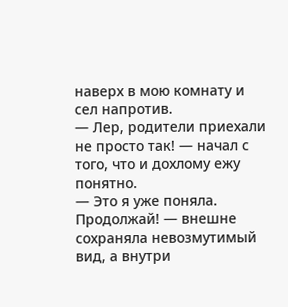наверх в мою комнату и сел напротив.
— Лер, родители приехали не просто так! — начал с того, что и дохлому ежу понятно.
— Это я уже поняла. Продолжай! — внешне сохраняла невозмутимый вид, а внутри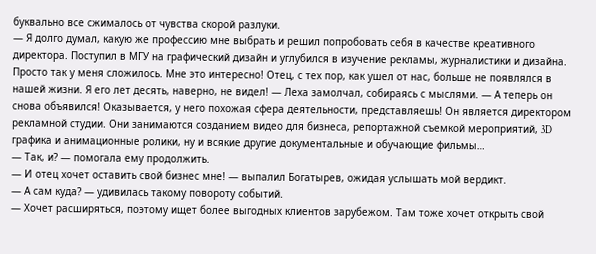буквально все сжималось от чувства скорой разлуки.
— Я долго думал, какую же профессию мне выбрать и решил попробовать себя в качестве креативного директора. Поступил в МГУ на графический дизайн и углубился в изучение рекламы, журналистики и дизайна. Просто так у меня сложилось. Мне это интересно! Отец, с тех пор, как ушел от нас, больше не появлялся в нашей жизни. Я его лет десять, наверно, не видел! — Леха замолчал, собираясь с мыслями. — А теперь он снова объявился! Оказывается, у него похожая сфера деятельности, представляешь! Он является директором рекламной студии. Они занимаются созданием видео для бизнеса, репортажной съемкой мероприятий, 3D графика и анимационные ролики, ну и всякие другие документальные и обучающие фильмы…
— Так, и? — помогала ему продолжить.
— И отец хочет оставить свой бизнес мне! — выпалил Богатырев, ожидая услышать мой вердикт.
— А сам куда? — удивилась такому повороту событий.
— Хочет расширяться, поэтому ищет более выгодных клиентов зарубежом. Там тоже хочет открыть свой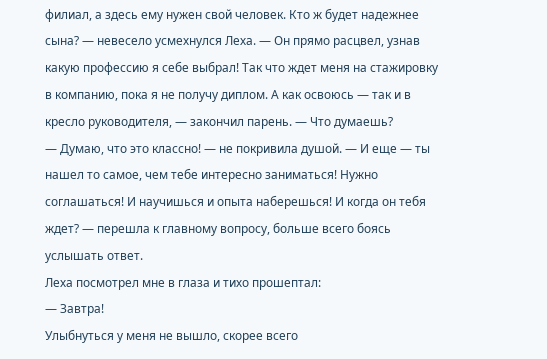филиал, а здесь ему нужен свой человек. Кто ж будет надежнее сына? — невесело усмехнулся Леха. — Он прямо расцвел, узнав какую профессию я себе выбрал! Так что ждет меня на стажировку в компанию, пока я не получу диплом. А как освоюсь — так и в кресло руководителя, — закончил парень. — Что думаешь?
— Думаю, что это классно! — не покривила душой. — И еще — ты нашел то самое, чем тебе интересно заниматься! Нужно соглашаться! И научишься и опыта наберешься! И когда он тебя ждет? — перешла к главному вопросу, больше всего боясь услышать ответ.
Леха посмотрел мне в глаза и тихо прошептал:
— Завтра!
Улыбнуться у меня не вышло, скорее всего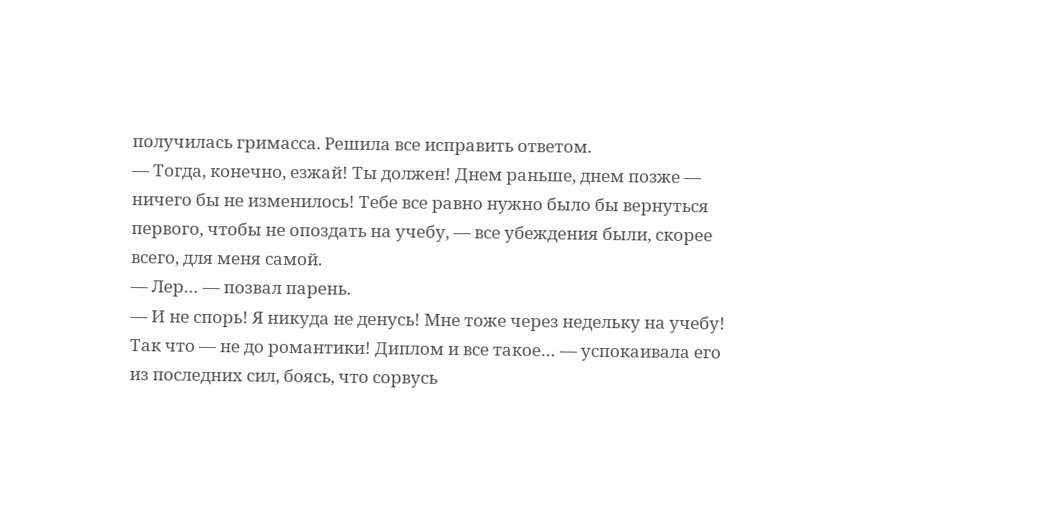получилась гримасса. Решила все исправить ответом.
— Тогда, конечно, езжай! Ты должен! Днем раньше, днем позже — ничего бы не изменилось! Тебе все равно нужно было бы вернуться первого, чтобы не опоздать на учебу, — все убеждения были, скорее всего, для меня самой.
— Лер… — позвал парень.
— И не спорь! Я никуда не денусь! Мне тоже через недельку на учебу! Так что — не до романтики! Диплом и все такое… — успокаивала его из последних сил, боясь, что сорвусь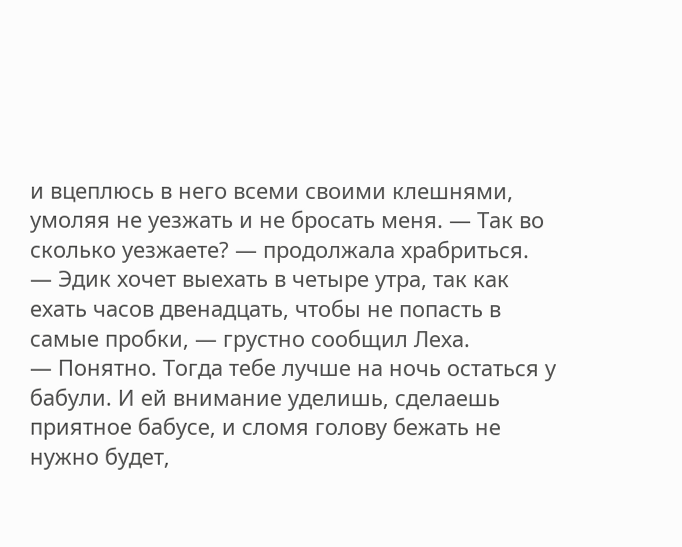и вцеплюсь в него всеми своими клешнями, умоляя не уезжать и не бросать меня. — Так во сколько уезжаете? — продолжала храбриться.
— Эдик хочет выехать в четыре утра, так как ехать часов двенадцать, чтобы не попасть в самые пробки, — грустно сообщил Леха.
— Понятно. Тогда тебе лучше на ночь остаться у бабули. И ей внимание уделишь, сделаешь приятное бабусе, и сломя голову бежать не нужно будет,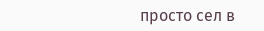просто сел в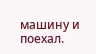машину и поехал.